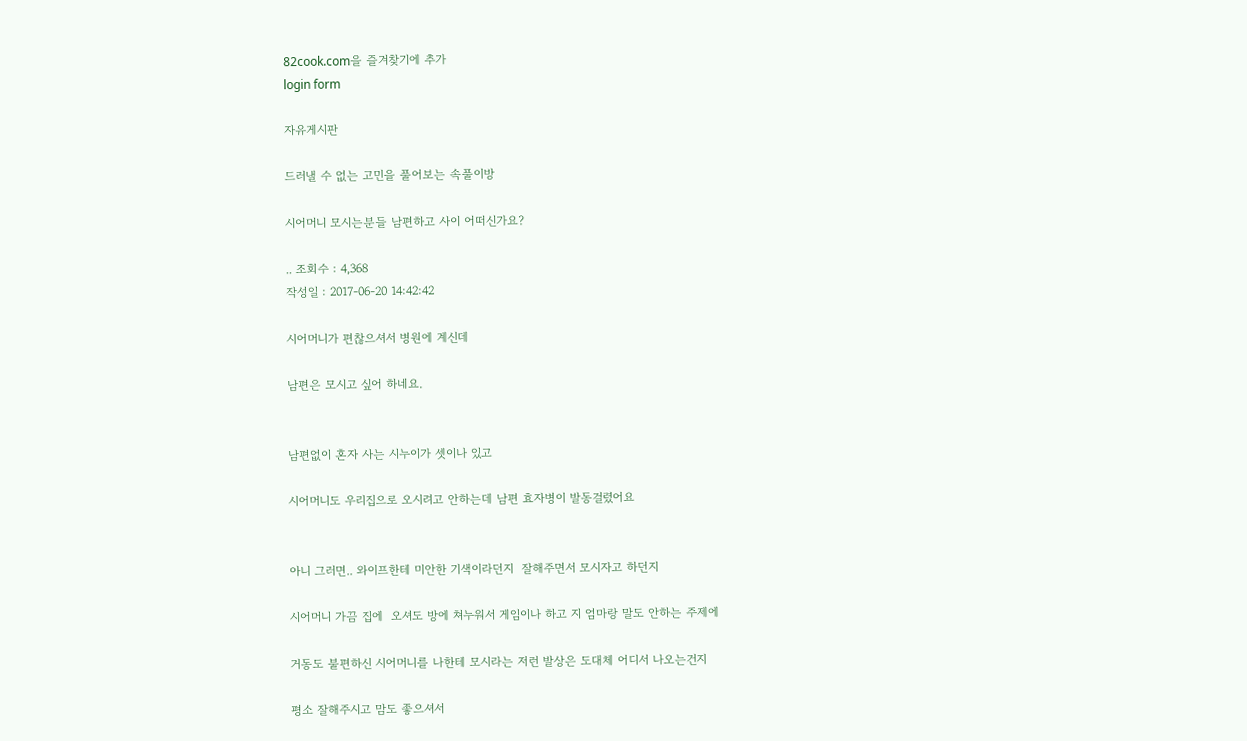82cook.com을 즐겨찾기에 추가
login form

자유게시판

드러낼 수 없는 고민을 풀어보는 속풀이방

시어머니 모시는분들 남편하고 사이 어떠신가요?

.. 조회수 : 4,368
작성일 : 2017-06-20 14:42:42

시어머니가 편찮으셔서 병원에 계신데

남편은 모시고 싶어 하네요.


남편없이 혼자 사는 시누이가 셋이나 있고

시어머니도 우리집으로 오시려고 안하는데 남편 효자병이 발동걸렸어요


아니 그러면.. 와이프한테 미안한 기색이라던지  잘해주면서 모시자고 하던지

시어머니 가끔 집에  오셔도 방에 쳐누워서 게임이나 하고 지 엄마랑 말도 안하는 주제에

거동도 불편하신 시어머니를 나한테 모시라는 저런 발상은 도대체 어디서 나오는건지

평소 잘해주시고 맘도 좋으셔서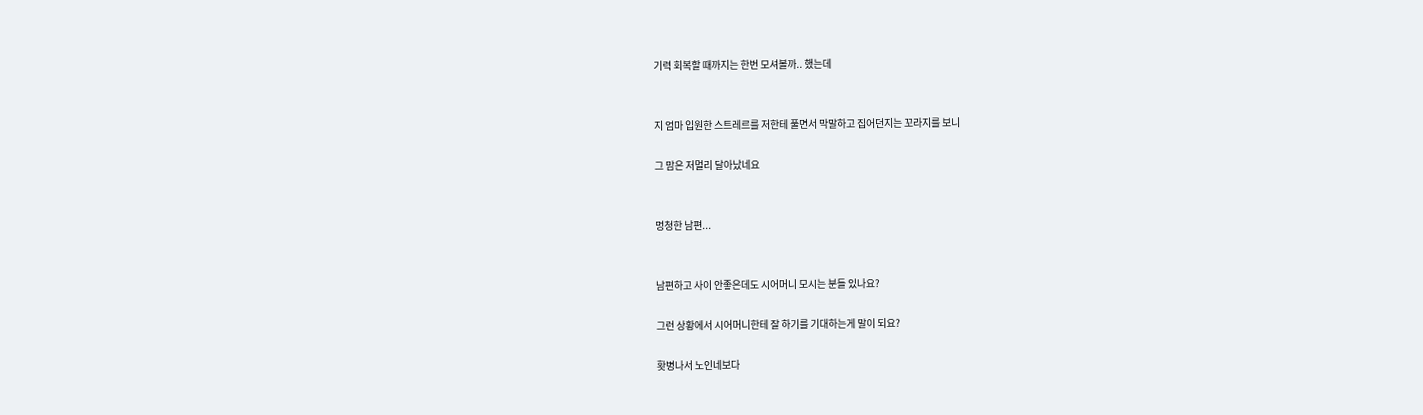기력 회복할 때까지는 한번 모셔볼까.. 했는데


지 엄마 입원한 스트레르를 저한테 풀면서 막말하고 집어던지는 꼬라지를 보니

그 맘은 저멀리 달아났네요


멍청한 남편...


남편하고 사이 안좋은데도 시어머니 모시는 분들 있나요?

그런 상황에서 시어머니한테 잘 하기를 기대하는게 말이 되요?

홧병나서 노인네보다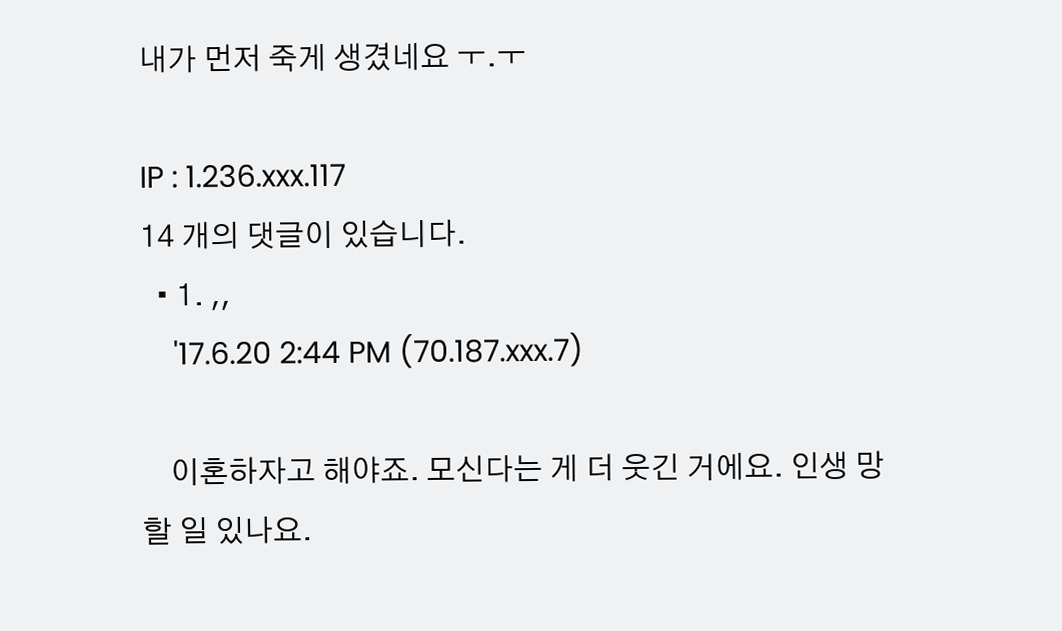내가 먼저 죽게 생겼네요 ㅜ.ㅜ

IP : 1.236.xxx.117
14 개의 댓글이 있습니다.
  • 1. ,,
    '17.6.20 2:44 PM (70.187.xxx.7)

    이혼하자고 해야죠. 모신다는 게 더 웃긴 거에요. 인생 망할 일 있나요.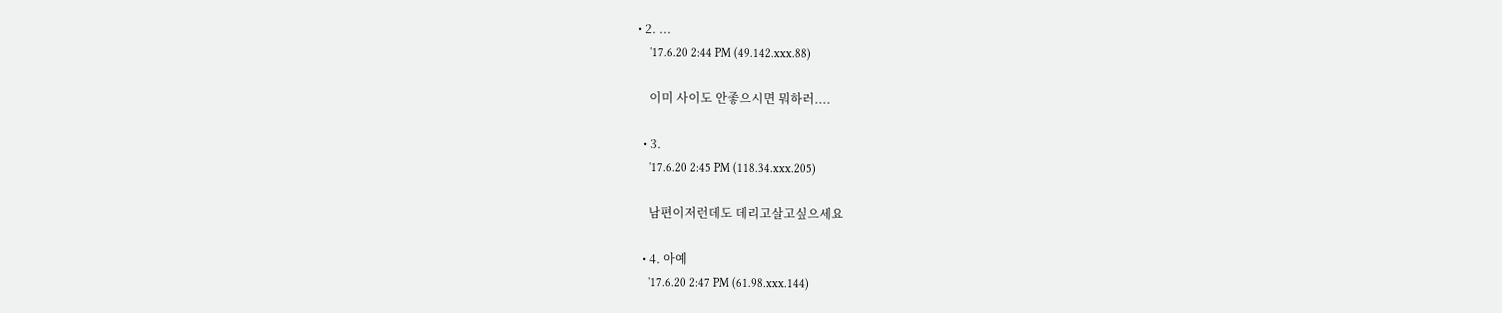• 2. ...
    '17.6.20 2:44 PM (49.142.xxx.88)

    이미 사이도 안좋으시면 뭐하러....

  • 3.
    '17.6.20 2:45 PM (118.34.xxx.205)

    남편이저런데도 데리고살고싶으세요

  • 4. 아예
    '17.6.20 2:47 PM (61.98.xxx.144)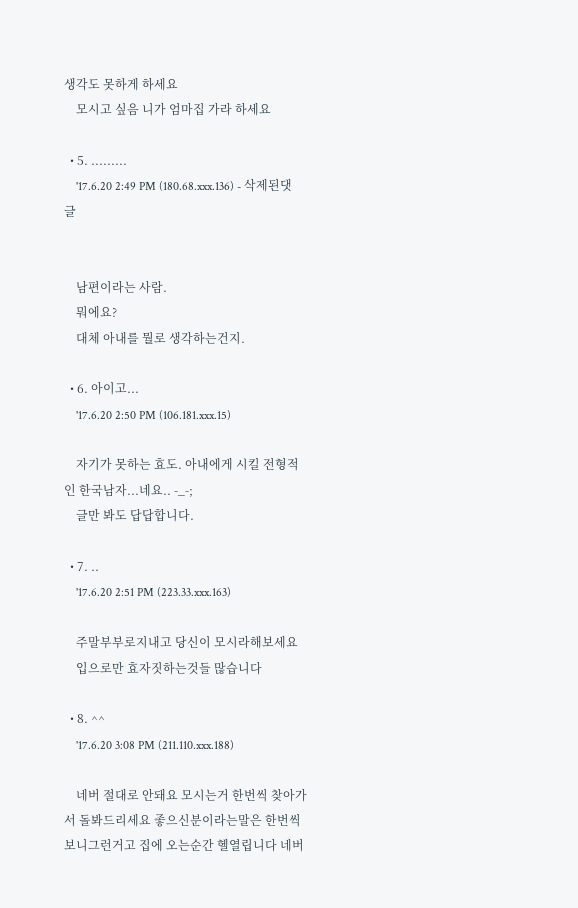생각도 못하게 하세요
    모시고 싶음 니가 엄마집 가라 하세요

  • 5. .........
    '17.6.20 2:49 PM (180.68.xxx.136) - 삭제된댓글


    남편이라는 사람.
    뭐에요?
    대체 아내를 뭘로 생각하는건지.

  • 6. 아이고...
    '17.6.20 2:50 PM (106.181.xxx.15)

    자기가 못하는 효도. 아내에게 시킬 전형적인 한국남자...네요.. -_-;
    글만 봐도 답답합니다.

  • 7. ..
    '17.6.20 2:51 PM (223.33.xxx.163)

    주말부부로지내고 당신이 모시라해보세요
    입으로만 효자짓하는것들 많습니다

  • 8. ^^
    '17.6.20 3:08 PM (211.110.xxx.188)

    네버 절대로 안돼요 모시는거 한번씩 찾아가서 돌봐드리세요 좋으신분이라는말은 한번씩보니그런거고 집에 오는순간 헬열립니다 네버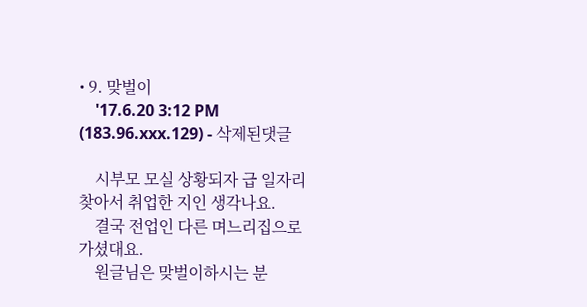• 9. 맞벌이
    '17.6.20 3:12 PM (183.96.xxx.129) - 삭제된댓글

    시부모 모실 상황되자 급 일자리 찾아서 취업한 지인 생각나요.
    결국 전업인 다른 며느리집으로 가셨대요.
    원글님은 맞벌이하시는 분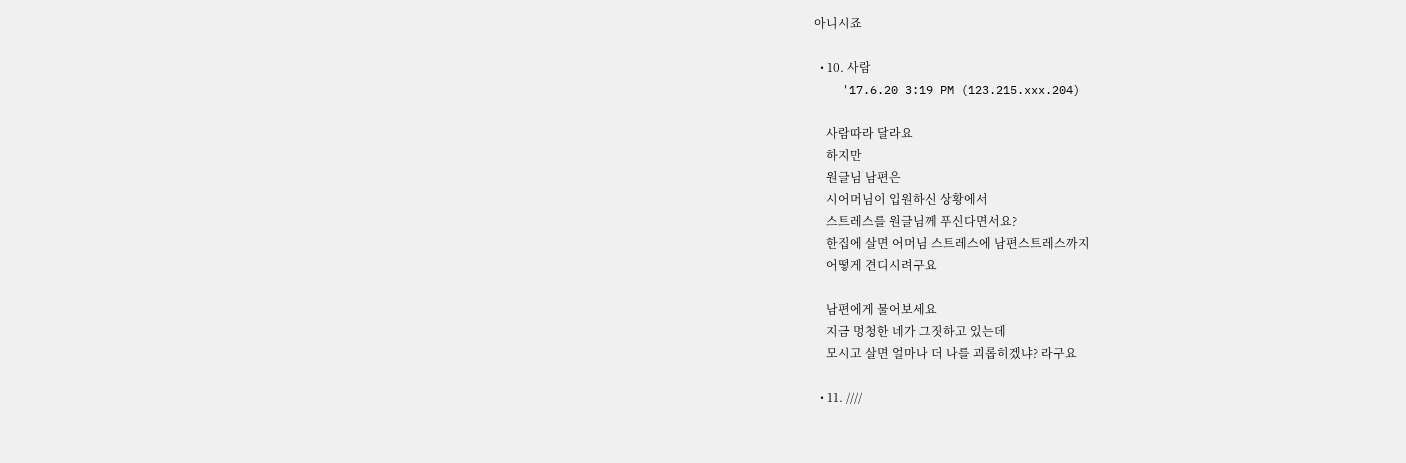아니시죠

  • 10. 사람
    '17.6.20 3:19 PM (123.215.xxx.204)

    사람따라 달라요
    하지만
    원글님 남편은
    시어머님이 입원하신 상황에서
    스트레스를 원글님께 푸신다면서요?
    한집에 살면 어머님 스트레스에 남편스트레스까지
    어떻게 견디시려구요

    남편에게 물어보세요
    지금 멍청한 네가 그짓하고 있는데
    모시고 살면 얼마나 더 나를 괴롭히겠냐? 라구요

  • 11. ////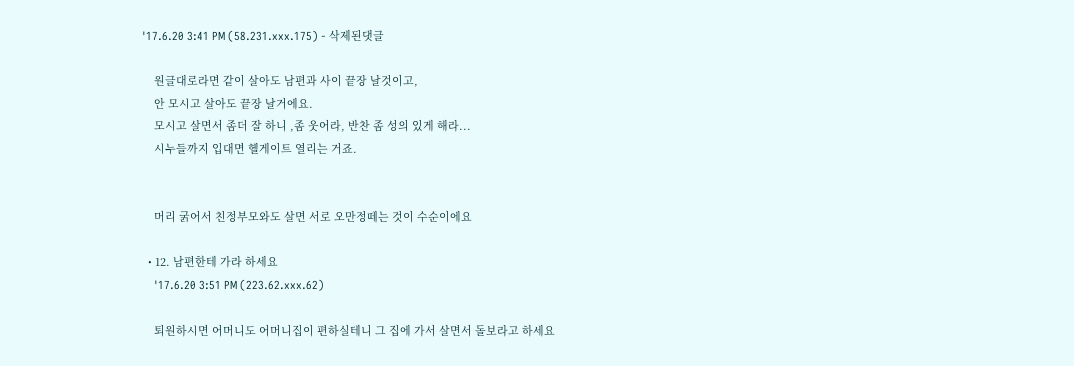'17.6.20 3:41 PM (58.231.xxx.175) - 삭제된댓글

    원글대로라면 같이 살아도 남편과 사이 끝장 날것이고,
    안 모시고 살아도 끝장 날거에요.
    모시고 살면서 좀더 잘 하니 ,좀 웃어라, 반찬 좀 성의 있게 해라...
    시누들까지 입대면 헬게이트 열리는 거죠.


    머리 굵어서 친정부모와도 살면 서로 오만정떼는 것이 수순이에요

  • 12. 남편한테 가라 하세요
    '17.6.20 3:51 PM (223.62.xxx.62)

    퇴원하시면 어머니도 어머니집이 편하실테니 그 집에 가서 살면서 돌보라고 하세요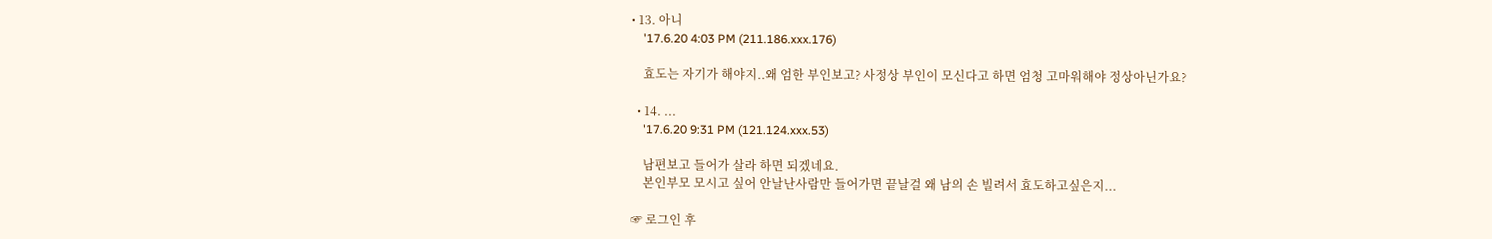• 13. 아니
    '17.6.20 4:03 PM (211.186.xxx.176)

    효도는 자기가 해야지..왜 엄한 부인보고? 사정상 부인이 모신다고 하면 엄청 고마워해야 정상아닌가요?

  • 14. ...
    '17.6.20 9:31 PM (121.124.xxx.53)

    남편보고 들어가 살라 하면 되겠네요.
    본인부모 모시고 싶어 안날난사람만 들어가면 끝날걸 왜 남의 손 빌려서 효도하고싶은지...

☞ 로그인 후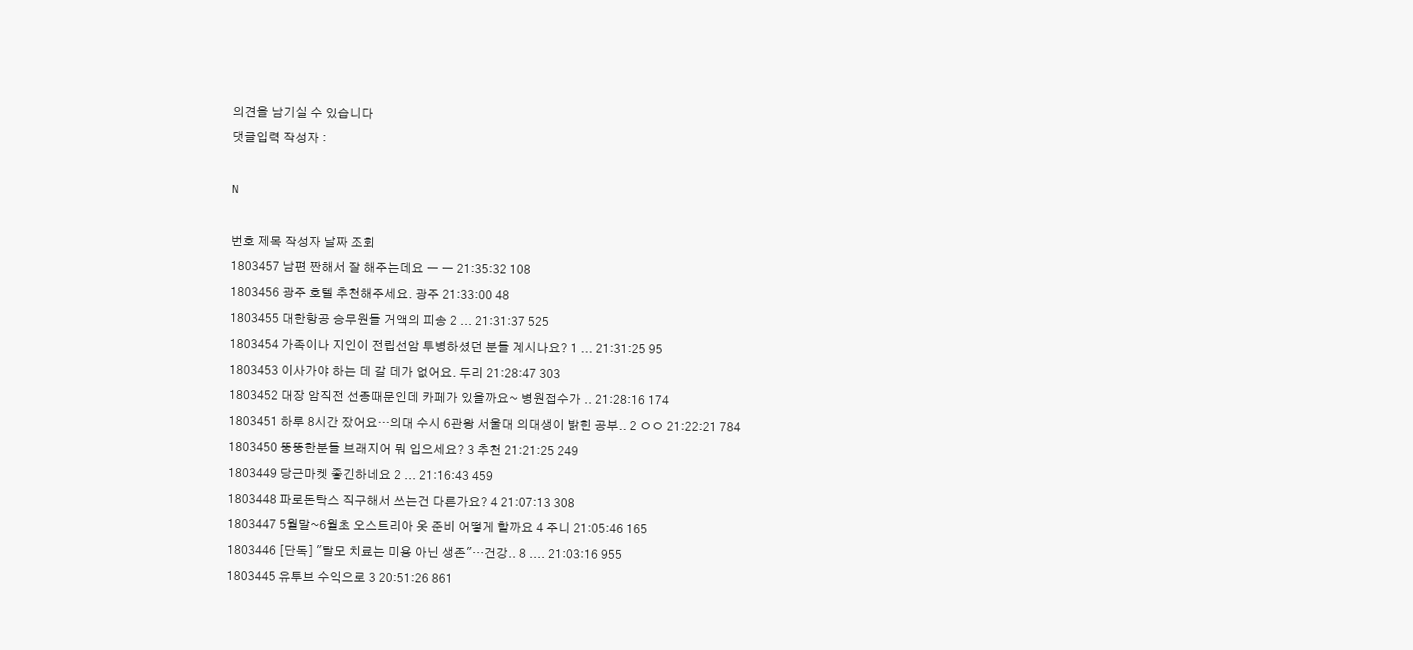의견을 남기실 수 있습니다
댓글입력 작성자 :

N

번호 제목 작성자 날짜 조회
1803457 남편 짠해서 잘 해주는데요 ㅡ ㅡ 21:35:32 108
1803456 광주 호텔 추천해주세요. 광주 21:33:00 48
1803455 대한항공 승무원들 거액의 피송 2 ... 21:31:37 525
1803454 가족이나 지인이 전립선암 투병하셨던 분들 계시나요? 1 ... 21:31:25 95
1803453 이사가야 하는 데 갈 데가 없어요. 두리 21:28:47 303
1803452 대장 암직전 선종때문인데 카페가 있을까요~ 병원접수가 .. 21:28:16 174
1803451 하루 8시간 잤어요…의대 수시 6관왕 서울대 의대생이 밝힌 공부.. 2 ㅇㅇ 21:22:21 784
1803450 뚱뚱한분들 브래지어 뭐 입으세요? 3 추천 21:21:25 249
1803449 당근마켓 좋긴하네요 2 ... 21:16:43 459
1803448 파로돈탁스 직구해서 쓰는건 다른가요? 4 21:07:13 308
1803447 5월말~6월초 오스트리아 옷 준비 어떻게 할까요 4 주니 21:05:46 165
1803446 [단독] "탈모 치료는 미용 아닌 생존"…건강.. 8 .... 21:03:16 955
1803445 유투브 수익으로 3 20:51:26 861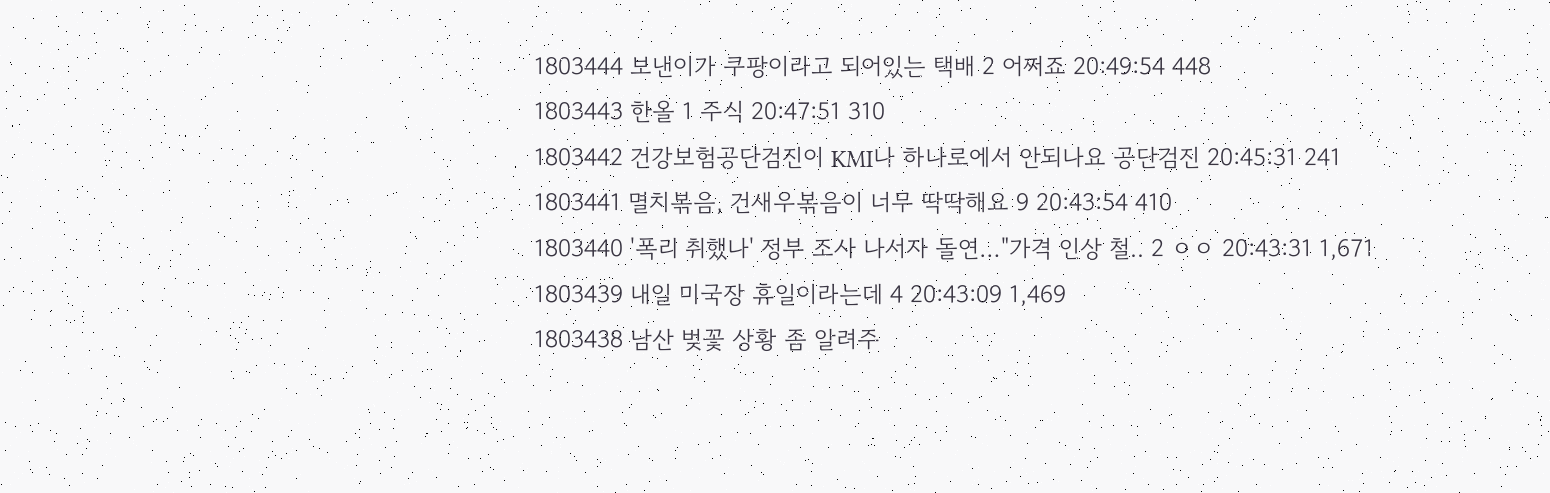1803444 보낸이가 쿠팡이라고 되어있는 택배 2 어쩌죠 20:49:54 448
1803443 한올 1 주식 20:47:51 310
1803442 건강보험공단검진이 KMI나 하나로에서 안되나요 공단검진 20:45:31 241
1803441 멸치볶음, 건새우볶음이 너무 딱딱해요 9 20:43:54 410
1803440 '폭리 취했나' 정부 조사 나서자 돌연…"가격 인상 철.. 2 ㅇㅇ 20:43:31 1,671
1803439 내일 미국장 휴일이라는데 4 20:43:09 1,469
1803438 남산 벚꽃 상황 좀 알려주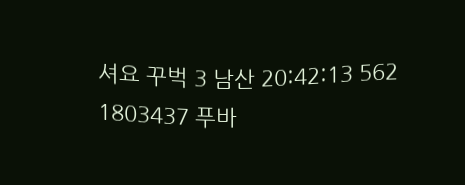셔요 꾸벅 3 남산 20:42:13 562
1803437 푸바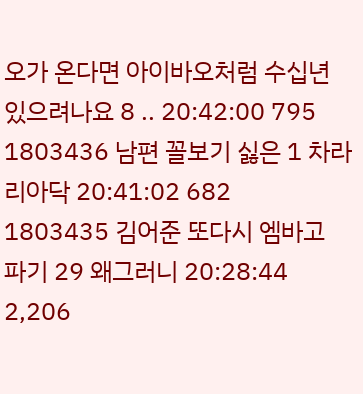오가 온다면 아이바오처럼 수십년 있으려나요 8 .. 20:42:00 795
1803436 남편 꼴보기 싫은 1 차라리아닥 20:41:02 682
1803435 김어준 또다시 엠바고 파기 29 왜그러니 20:28:44 2,206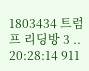1803434 트럼프 리딩방 3 .. 20:28:14 911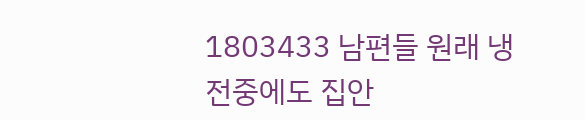1803433 남편들 원래 냉전중에도 집안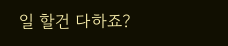일 할건 다하죠?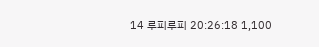14 루피루피 20:26:18 1,100